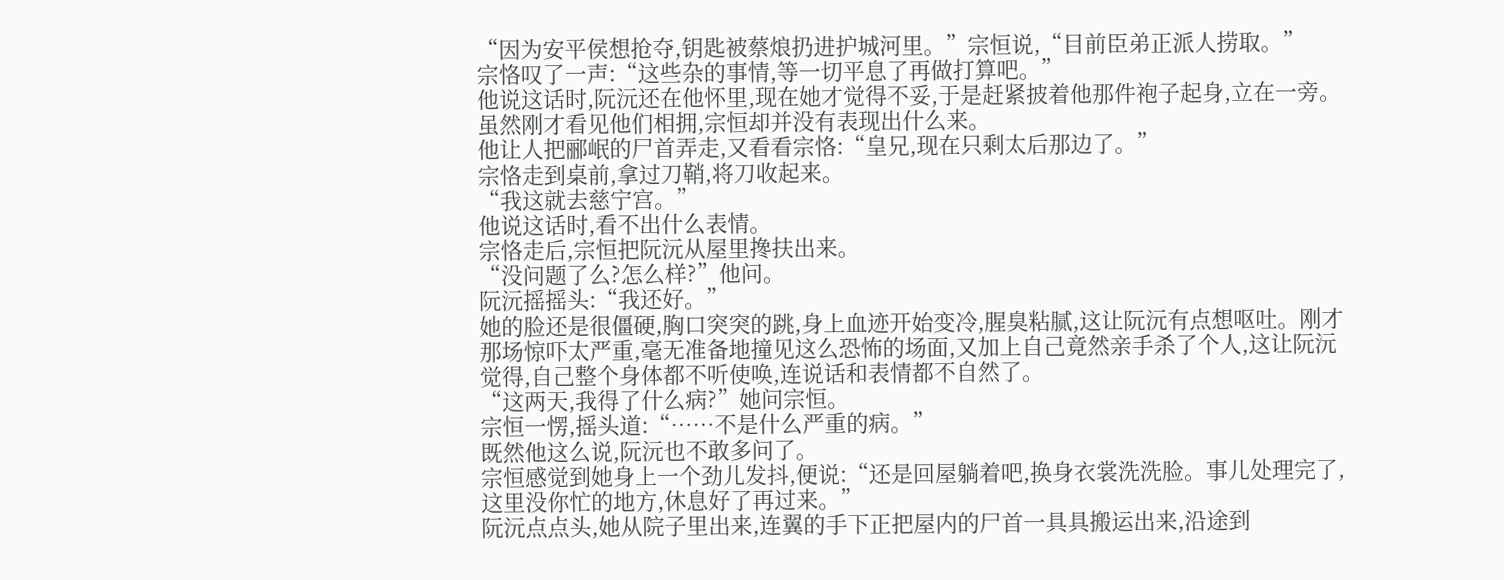“因为安平侯想抢夺,钥匙被蔡烺扔进护城河里。”宗恒说,“目前臣弟正派人捞取。”
宗恪叹了一声:“这些杂的事情,等一切平息了再做打算吧。”
他说这话时,阮沅还在他怀里,现在她才觉得不妥,于是赶紧披着他那件袍子起身,立在一旁。虽然刚才看见他们相拥,宗恒却并没有表现出什么来。
他让人把郦岷的尸首弄走,又看看宗恪:“皇兄,现在只剩太后那边了。”
宗恪走到桌前,拿过刀鞘,将刀收起来。
“我这就去慈宁宫。”
他说这话时,看不出什么表情。
宗恪走后,宗恒把阮沅从屋里搀扶出来。
“没问题了么?怎么样?”他问。
阮沅摇摇头:“我还好。”
她的脸还是很僵硬,胸口突突的跳,身上血迹开始变冷,腥臭粘腻,这让阮沅有点想呕吐。刚才那场惊吓太严重,毫无准备地撞见这么恐怖的场面,又加上自己竟然亲手杀了个人,这让阮沅觉得,自己整个身体都不听使唤,连说话和表情都不自然了。
“这两天,我得了什么病?”她问宗恒。
宗恒一愣,摇头道:“……不是什么严重的病。”
既然他这么说,阮沅也不敢多问了。
宗恒感觉到她身上一个劲儿发抖,便说:“还是回屋躺着吧,换身衣裳洗洗脸。事儿处理完了,这里没你忙的地方,休息好了再过来。”
阮沅点点头,她从院子里出来,连翼的手下正把屋内的尸首一具具搬运出来,沿途到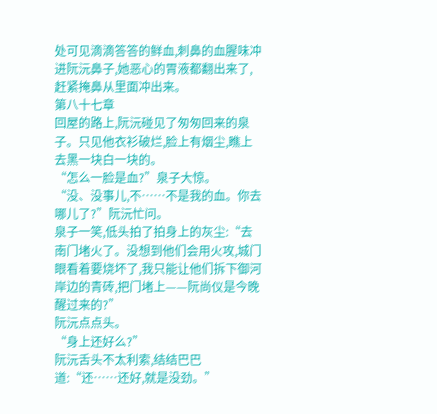处可见滴滴答答的鲜血,刺鼻的血腥味冲进阮沅鼻子,她恶心的胃液都翻出来了,赶紧掩鼻从里面冲出来。
第八十七章
回屋的路上,阮沅碰见了匆匆回来的泉子。只见他衣衫破烂,脸上有烟尘,瞧上去黑一块白一块的。
“怎么一脸是血?”泉子大惊。
“没、没事儿,不……不是我的血。你去哪儿了?”阮沅忙问。
泉子一笑,低头拍了拍身上的灰尘:“去南门堵火了。没想到他们会用火攻,城门眼看着要烧坏了,我只能让他们拆下御河岸边的青砖,把门堵上——阮尚仪是今晚醒过来的?”
阮沅点点头。
“身上还好么?”
阮沅舌头不太利索,结结巴巴道:“还……还好,就是没劲。”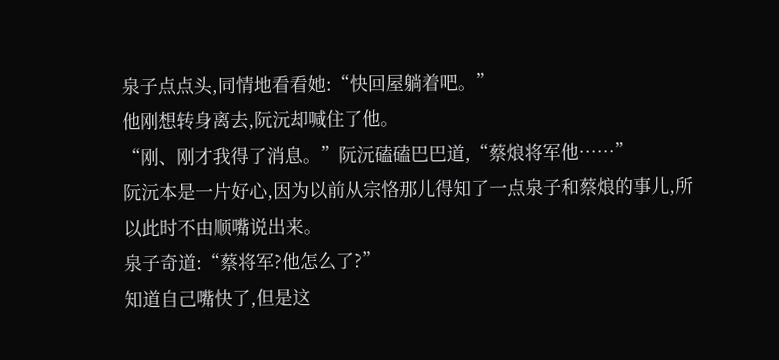泉子点点头,同情地看看她:“快回屋躺着吧。”
他刚想转身离去,阮沅却喊住了他。
“刚、刚才我得了消息。”阮沅磕磕巴巴道,“蔡烺将军他……”
阮沅本是一片好心,因为以前从宗恪那儿得知了一点泉子和蔡烺的事儿,所以此时不由顺嘴说出来。
泉子奇道:“蔡将军?他怎么了?”
知道自己嘴快了,但是这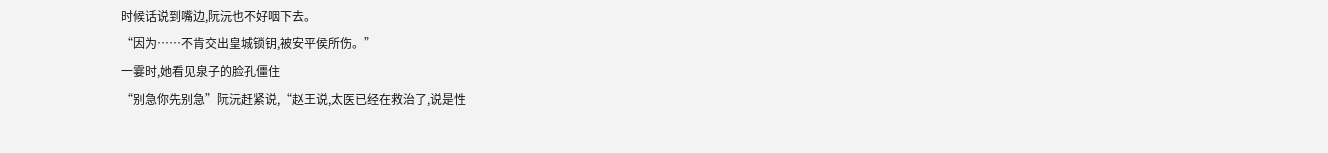时候话说到嘴边,阮沅也不好咽下去。
“因为……不肯交出皇城锁钥,被安平侯所伤。”
一霎时,她看见泉子的脸孔僵住
“别急你先别急”阮沅赶紧说,“赵王说,太医已经在救治了,说是性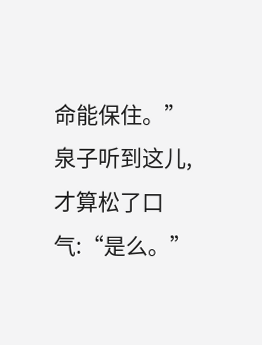命能保住。”
泉子听到这儿,才算松了口气:“是么。”